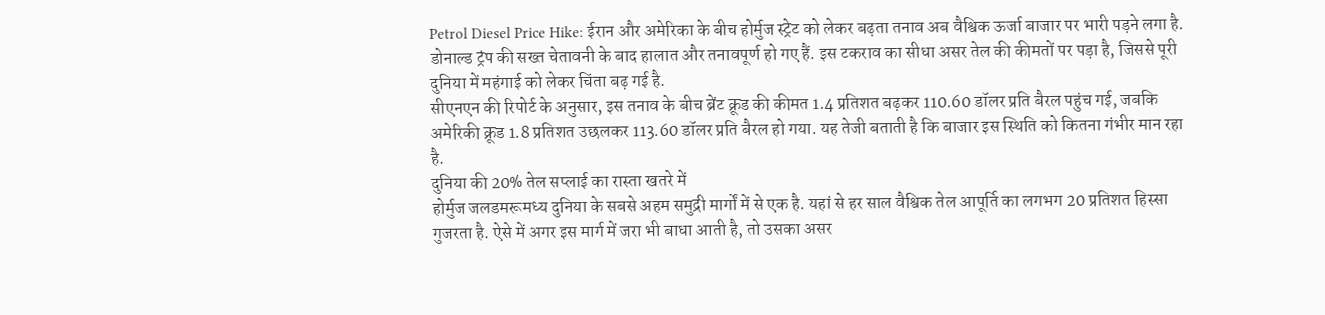Petrol Diesel Price Hike: ईरान और अमेरिका के बीच होर्मुज स्ट्रेट को लेकर बढ़ता तनाव अब वैश्विक ऊर्जा बाजार पर भारी पड़ने लगा है. डोनाल्ड ट्रंप की सख्त चेतावनी के बाद हालात और तनावपूर्ण हो गए हैं. इस टकराव का सीधा असर तेल की कीमतों पर पड़ा है, जिससे पूरी दुनिया में महंगाई को लेकर चिंता बढ़ गई है.
सीएनएन की रिपोर्ट के अनुसार, इस तनाव के बीच ब्रेंट क्रूड की कीमत 1.4 प्रतिशत बढ़कर 110.60 डॉलर प्रति बैरल पहुंच गई, जबकि अमेरिकी क्रूड 1.8 प्रतिशत उछलकर 113.60 डॉलर प्रति बैरल हो गया. यह तेजी बताती है कि बाजार इस स्थिति को कितना गंभीर मान रहा है.
दुनिया की 20% तेल सप्लाई का रास्ता खतरे में
होर्मुज जलडमरूमध्य दुनिया के सबसे अहम समुद्री मार्गों में से एक है. यहां से हर साल वैश्विक तेल आपूर्ति का लगभग 20 प्रतिशत हिस्सा गुजरता है. ऐसे में अगर इस मार्ग में जरा भी बाधा आती है, तो उसका असर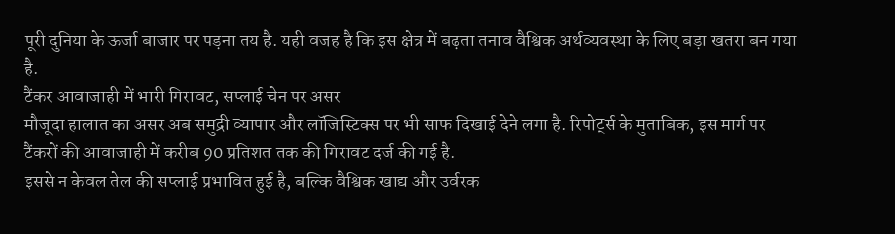पूरी दुनिया के ऊर्जा बाजार पर पड़ना तय है. यही वजह है कि इस क्षेत्र में बढ़ता तनाव वैश्विक अर्थव्यवस्था के लिए बड़ा खतरा बन गया है.
टैंकर आवाजाही में भारी गिरावट, सप्लाई चेन पर असर
मौजूदा हालात का असर अब समुद्री व्यापार और लॉजिस्टिक्स पर भी साफ दिखाई देने लगा है. रिपोर्ट्स के मुताबिक, इस मार्ग पर टैंकरों की आवाजाही में करीब 90 प्रतिशत तक की गिरावट दर्ज की गई है.
इससे न केवल तेल की सप्लाई प्रभावित हुई है, बल्कि वैश्विक खाद्य और उर्वरक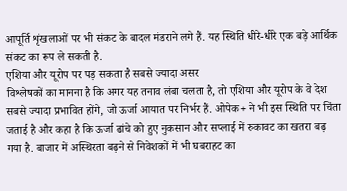आपूर्ति शृंखलाओं पर भी संकट के बादल मंडराने लगे हैं. यह स्थिति धीरे-धीरे एक बड़े आर्थिक संकट का रूप ले सकती है.
एशिया और यूरोप पर पड़ सकता है सबसे ज्यादा असर
विश्लेषकों का मानना है कि अगर यह तनाव लंबा चलता है, तो एशिया और यूरोप के वे देश सबसे ज्यादा प्रभावित होंगे, जो ऊर्जा आयात पर निर्भर हैं. ओपेक+ ने भी इस स्थिति पर चिंता जताई है और कहा है कि ऊर्जा ढांचे को हुए नुकसान और सप्लाई में रुकावट का खतरा बढ़ गया है. बाजार में अस्थिरता बढ़ने से निवेशकों में भी घबराहट का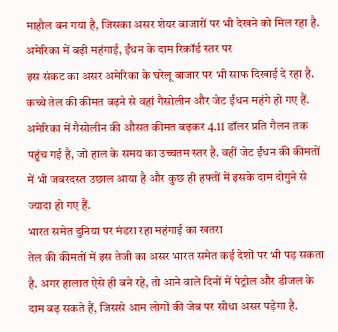माहौल बन गया है, जिसका असर शेयर बाजारों पर भी देखने को मिल रहा है.
अमेरिका में बढ़ी महंगाई, ईंधन के दाम रिकॉर्ड स्तर पर
इस संकट का असर अमेरिका के घरेलू बाजार पर भी साफ दिखाई दे रहा है. कच्चे तेल की कीमत बढ़ने से वहां गैसोलीन और जेट ईंधन महंगे हो गए हैं.
अमेरिका में गैसोलीन की औसत कीमत बढ़कर 4.11 डॉलर प्रति गैलन तक पहुंच गई है, जो हाल के समय का उच्चतम स्तर है. वहीं जेट ईंधन की कीमतों में भी जबरदस्त उछाल आया है और कुछ ही हफ्तों में इसके दाम दोगुने से ज्यादा हो गए हैं.
भारत समेत दुनिया पर मंडरा रहा महंगाई का खतरा
तेल की कीमतों में इस तेजी का असर भारत समेत कई देशों पर भी पड़ सकता है. अगर हालात ऐसे ही बने रहे, तो आने वाले दिनों में पेट्रोल और डीजल के दाम बढ़ सकते हैं, जिससे आम लोगों की जेब पर सीधा असर पड़ेगा है.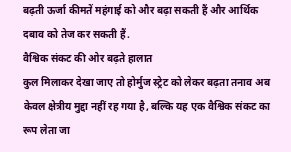बढ़ती ऊर्जा कीमतें महंगाई को और बढ़ा सकती हैं और आर्थिक दबाव को तेज कर सकती हैं.
वैश्विक संकट की ओर बढ़ते हालात
कुल मिलाकर देखा जाए तो होर्मुज स्ट्रेट को लेकर बढ़ता तनाव अब केवल क्षेत्रीय मुद्दा नहीं रह गया है, बल्कि यह एक वैश्विक संकट का रूप लेता जा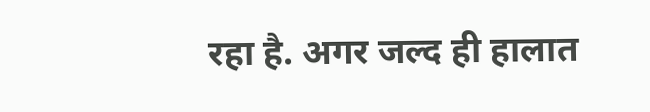रहा है. अगर जल्द ही हालात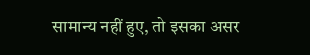सामान्य नहीं हुए, तो इसका असर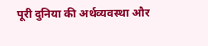पूरी दुनिया की अर्थव्यवस्था और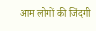आम लोगों की जिंदगी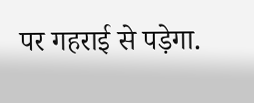पर गहराई से पड़ेगा.